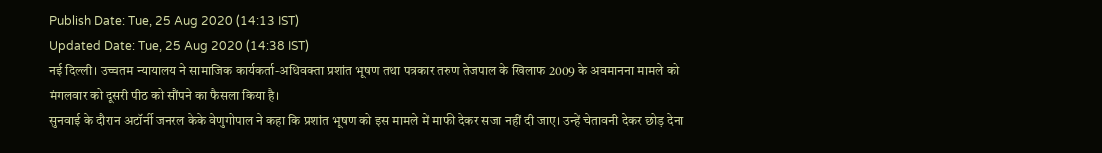Publish Date: Tue, 25 Aug 2020 (14:13 IST)
Updated Date: Tue, 25 Aug 2020 (14:38 IST)
नई दिल्ली। उच्चतम न्यायालय ने सामाजिक कार्यकर्ता-अधिवक्ता प्रशांत भूषण तथा पत्रकार तरुण तेजपाल के खिलाफ 2009 के अवमानना मामले को मंगलवार को दूसरी पीठ को सौंपने का फैसला किया है।
सुनवाई के दौरान अटॉर्नी जनरल केके वेणुगोपाल ने कहा कि प्रशांत भूषण को इस मामले में माफी देकर सजा नहीं दी जाए। उन्हें चेतावनी देकर छोड़ देना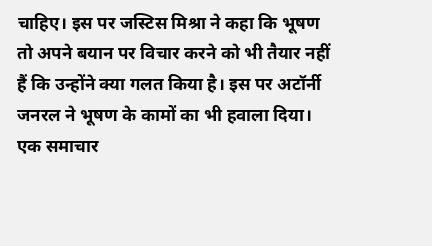चाहिए। इस पर जस्टिस मिश्रा ने कहा कि भूषण तो अपने बयान पर विचार करने को भी तैयार नहीं हैं कि उन्होंने क्या गलत किया है। इस पर अटॉर्नी जनरल ने भूषण के कामों का भी हवाला दिया।
एक समाचार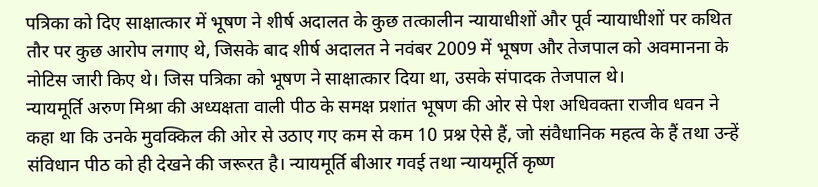पत्रिका को दिए साक्षात्कार में भूषण ने शीर्ष अदालत के कुछ तत्कालीन न्यायाधीशों और पूर्व न्यायाधीशों पर कथित तौर पर कुछ आरोप लगाए थे, जिसके बाद शीर्ष अदालत ने नवंबर 2009 में भूषण और तेजपाल को अवमानना के नोटिस जारी किए थे। जिस पत्रिका को भूषण ने साक्षात्कार दिया था, उसके संपादक तेजपाल थे।
न्यायमूर्ति अरुण मिश्रा की अध्यक्षता वाली पीठ के समक्ष प्रशांत भूषण की ओर से पेश अधिवक्ता राजीव धवन ने कहा था कि उनके मुवक्किल की ओर से उठाए गए कम से कम 10 प्रश्न ऐसे हैं, जो संवैधानिक महत्व के हैं तथा उन्हें संविधान पीठ को ही देखने की जरूरत है। न्यायमूर्ति बीआर गवई तथा न्यायमूर्ति कृष्ण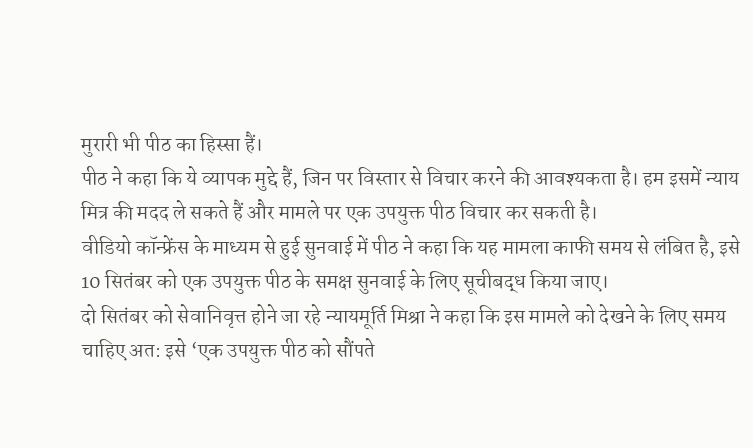मुरारी भी पीठ का हिस्सा हैं।
पीठ ने कहा कि ये व्यापक मुद्दे हैं, जिन पर विस्तार से विचार करने की आवश्यकता है। हम इसमें न्याय मित्र की मदद ले सकते हैं और मामले पर एक उपयुक्त पीठ विचार कर सकती है।
वीडियो कॉन्फ्रेंस के माध्यम से हुई सुनवाई में पीठ ने कहा कि यह मामला काफी समय से लंबित है, इसे 10 सितंबर को एक उपयुक्त पीठ के समक्ष सुनवाई के लिए सूचीबद्ध किया जाए।
दो सितंबर को सेवानिवृत्त होने जा रहे न्यायमूर्ति मिश्रा ने कहा कि इस मामले को देखने के लिए समय चाहिए अत: इसे ‘एक उपयुक्त पीठ को सौंपते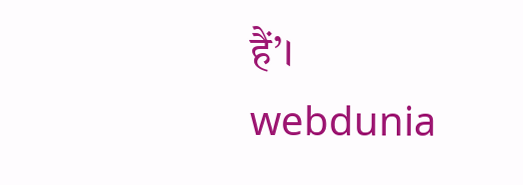हैं’।
webdunia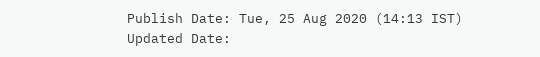Publish Date: Tue, 25 Aug 2020 (14:13 IST)
Updated Date: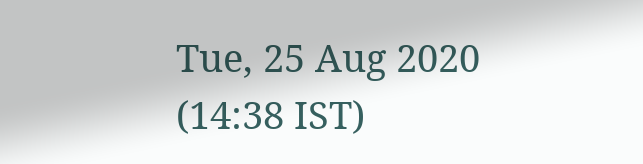Tue, 25 Aug 2020 (14:38 IST)